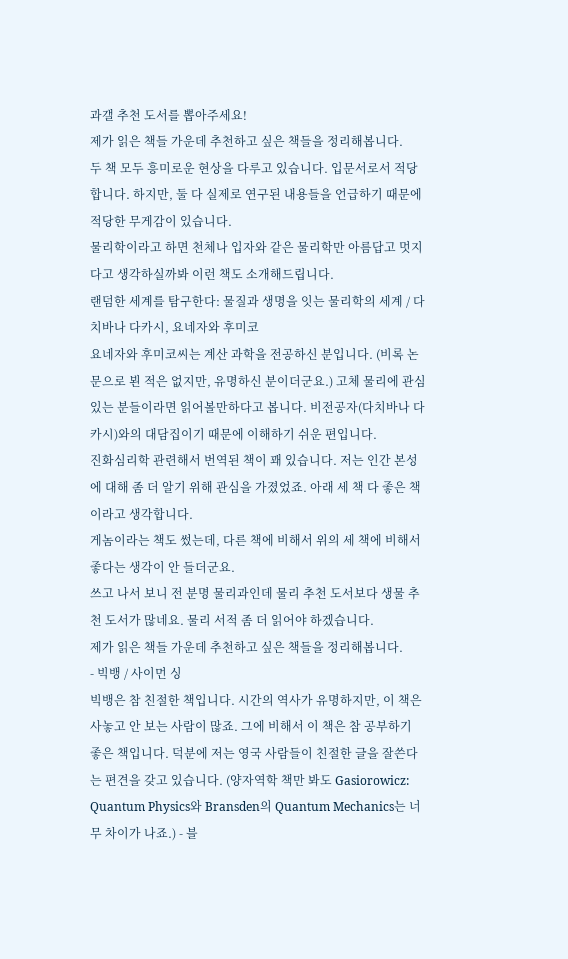과갤 추천 도서를 뽑아주세요!
제가 읽은 책들 가운데 추천하고 싶은 책들을 정리해봅니다.
두 책 모두 흥미로운 현상을 다루고 있습니다. 입문서로서 적당합니다. 하지만, 둘 다 실제로 연구된 내용들을 언급하기 때문에 적당한 무게감이 있습니다.
물리학이라고 하면 천체나 입자와 같은 물리학만 아름답고 멋지다고 생각하실까봐 이런 책도 소개해드립니다.
랜덤한 세계를 탐구한다: 물질과 생명을 잇는 물리학의 세계 / 다치바나 다카시, 요네자와 후미코
요네자와 후미코씨는 계산 과학을 전공하신 분입니다. (비록 논문으로 뵌 적은 없지만, 유명하신 분이더군요.) 고체 물리에 관심 있는 분들이라면 읽어볼만하다고 봅니다. 비전공자(다치바나 다카시)와의 대담집이기 때문에 이해하기 쉬운 편입니다.
진화심리학 관련해서 번역된 책이 꽤 있습니다. 저는 인간 본성에 대해 좀 더 알기 위해 관심을 가졌었죠. 아래 세 책 다 좋은 책이라고 생각합니다.
게놈이라는 책도 썼는데, 다른 책에 비해서 위의 세 책에 비해서 좋다는 생각이 안 들더군요.
쓰고 나서 보니 전 분명 물리과인데 물리 추천 도서보다 생물 추천 도서가 많네요. 물리 서적 좀 더 읽어야 하겠습니다.
제가 읽은 책들 가운데 추천하고 싶은 책들을 정리해봅니다.
- 빅뱅 / 사이먼 싱
빅뱅은 참 친절한 책입니다. 시간의 역사가 유명하지만, 이 책은 사놓고 안 보는 사람이 많죠. 그에 비해서 이 책은 참 공부하기 좋은 책입니다. 덕분에 저는 영국 사람들이 친절한 글을 잘쓴다는 편견을 갖고 있습니다. (양자역학 책만 봐도 Gasiorowicz: Quantum Physics와 Bransden의 Quantum Mechanics는 너무 차이가 나죠.) - 블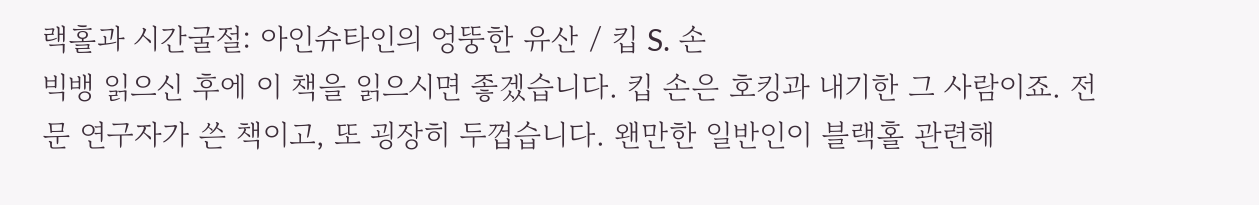랙홀과 시간굴절: 아인슈타인의 엉뚱한 유산 / 킵 S. 손
빅뱅 읽으신 후에 이 책을 읽으시면 좋겠습니다. 킵 손은 호킹과 내기한 그 사람이죠. 전문 연구자가 쓴 책이고, 또 굉장히 두껍습니다. 왠만한 일반인이 블랙홀 관련해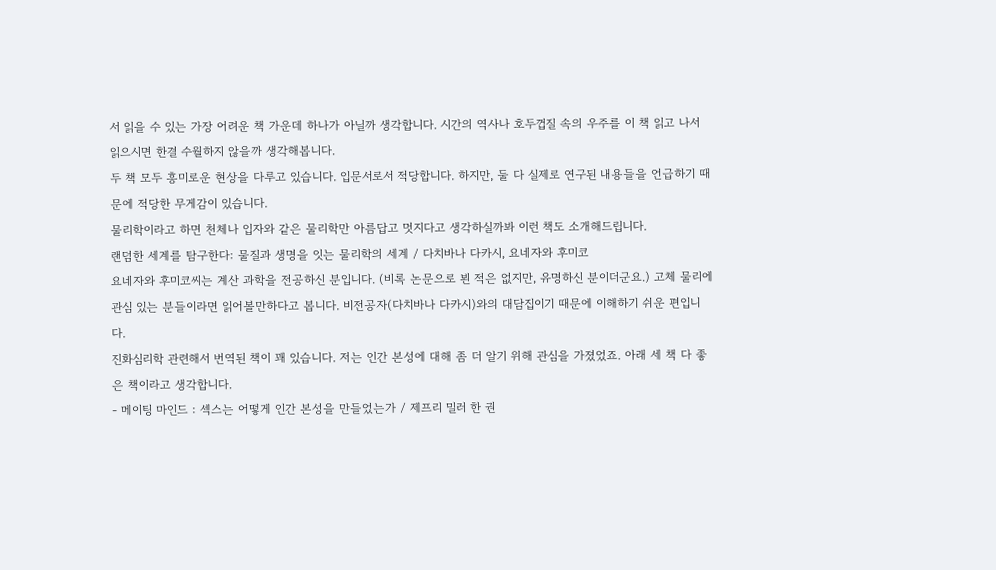서 읽을 수 있는 가장 어려운 책 가운데 하나가 아닐까 생각합니다. 시간의 역사나 호두껍질 속의 우주를 이 책 읽고 나서 읽으시면 한결 수월하지 않을까 생각해봅니다.
두 책 모두 흥미로운 현상을 다루고 있습니다. 입문서로서 적당합니다. 하지만, 둘 다 실제로 연구된 내용들을 언급하기 때문에 적당한 무게감이 있습니다.
물리학이라고 하면 천체나 입자와 같은 물리학만 아름답고 멋지다고 생각하실까봐 이런 책도 소개해드립니다.
랜덤한 세계를 탐구한다: 물질과 생명을 잇는 물리학의 세계 / 다치바나 다카시, 요네자와 후미코
요네자와 후미코씨는 계산 과학을 전공하신 분입니다. (비록 논문으로 뵌 적은 없지만, 유명하신 분이더군요.) 고체 물리에 관심 있는 분들이라면 읽어볼만하다고 봅니다. 비전공자(다치바나 다카시)와의 대담집이기 때문에 이해하기 쉬운 편입니다.
진화심리학 관련해서 번역된 책이 꽤 있습니다. 저는 인간 본성에 대해 좀 더 알기 위해 관심을 가졌었죠. 아래 세 책 다 좋은 책이라고 생각합니다.
- 메이팅 마인드 : 섹스는 어떻게 인간 본성을 만들었는가 / 제프리 밀러 한 권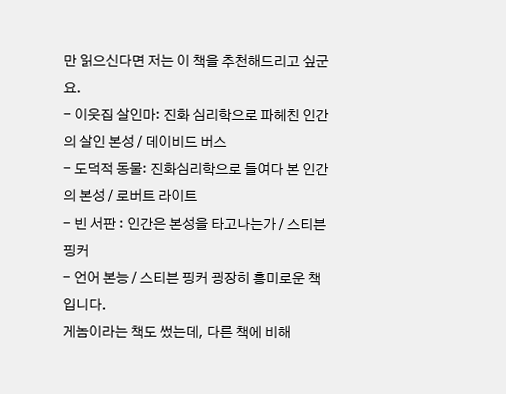만 읽으신다면 저는 이 책을 추천해드리고 싶군요.
- 이웃집 살인마: 진화 심리학으로 파헤친 인간의 살인 본성 / 데이비드 버스
- 도덕적 동물: 진화심리학으로 들여다 본 인간의 본성 / 로버트 라이트
- 빈 서판 : 인간은 본성을 타고나는가 / 스티븐 핑커
- 언어 본능 / 스티븐 핑커 굉장히 흥미로운 책입니다.
게놈이라는 책도 썼는데, 다른 책에 비해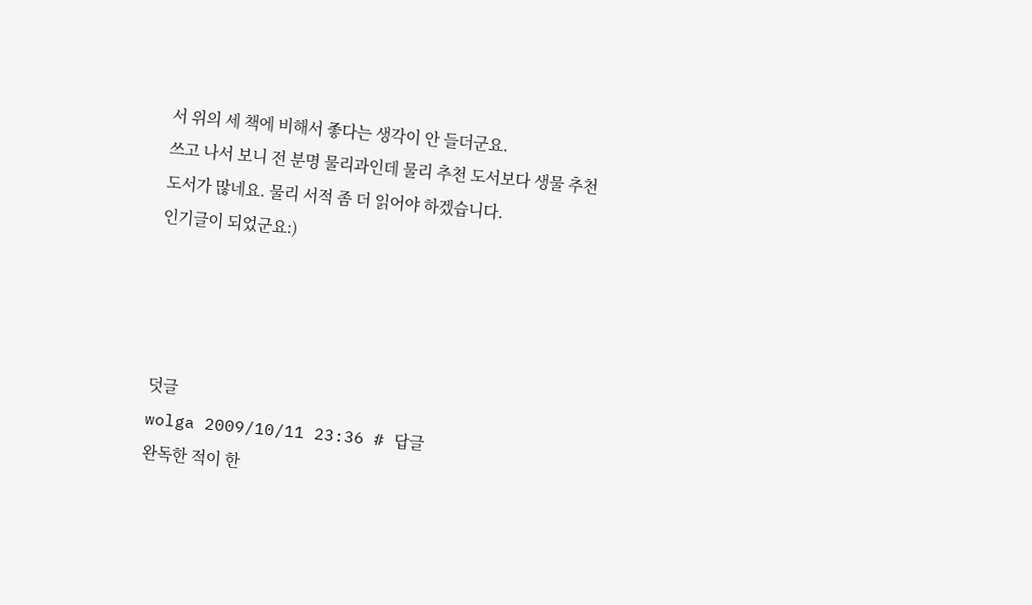서 위의 세 책에 비해서 좋다는 생각이 안 들더군요.
쓰고 나서 보니 전 분명 물리과인데 물리 추천 도서보다 생물 추천 도서가 많네요. 물리 서적 좀 더 읽어야 하겠습니다.
인기글이 되었군요:)




덧글
wolga 2009/10/11 23:36 # 답글
완독한 적이 한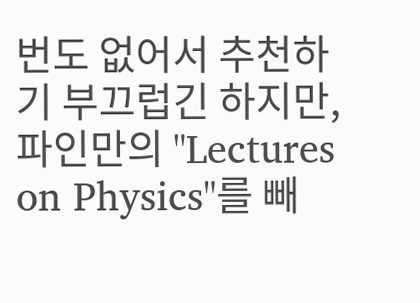번도 없어서 추천하기 부끄럽긴 하지만, 파인만의 "Lectures on Physics"를 빼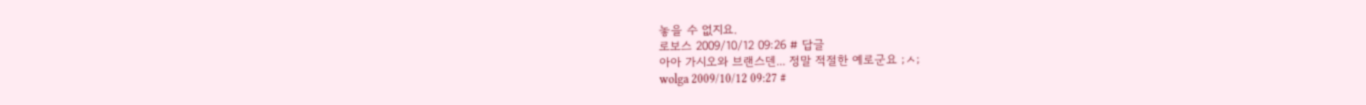놓을 수 없지요.
로보스 2009/10/12 09:26 # 답글
아아 가시오와 브랜스덴... 정말 적절한 예로군요 ;ㅅ;
wolga 2009/10/12 09:27 #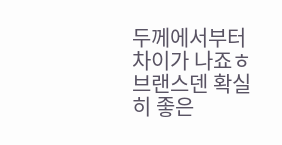두께에서부터 차이가 나죠ㅎ 브랜스덴 확실히 좋은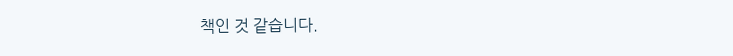책인 것 같습니다.